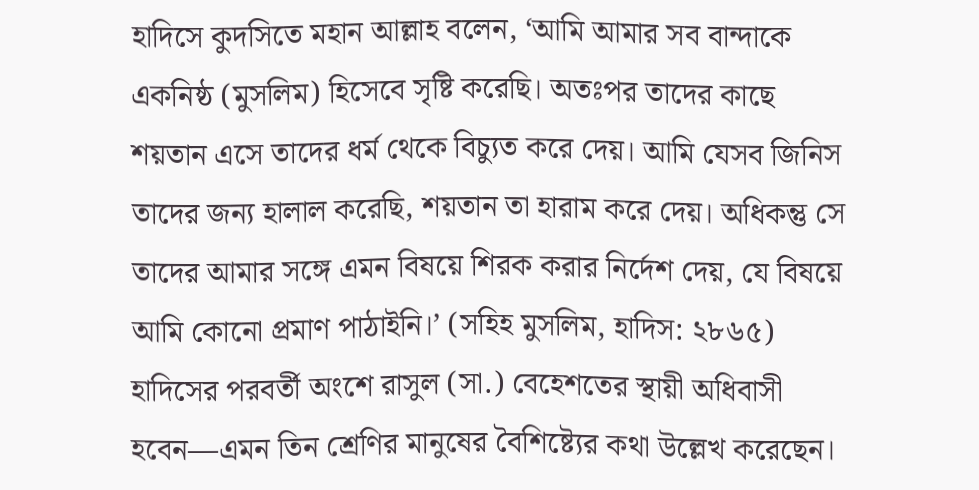হাদিসে কুদসিতে মহান আল্লাহ বলেন, ‘আমি আমার সব বান্দাকে একনিষ্ঠ (মুসলিম) হিসেবে সৃষ্টি করেছি। অতঃপর তাদের কাছে শয়তান এসে তাদের ধর্ম থেকে বিচ্যুত করে দেয়। আমি যেসব জিনিস তাদের জন্য হালাল করেছি, শয়তান তা হারাম করে দেয়। অধিকন্তু সে তাদের আমার সঙ্গে এমন বিষয়ে শিরক করার নির্দেশ দেয়, যে বিষয়ে আমি কোনো প্রমাণ পাঠাইনি।’ (সহিহ মুসলিম, হাদিস: ২৮৬৫) হাদিসের পরবর্তী অংশে রাসুল (সা.) বেহেশতের স্থায়ী অধিবাসী হবেন—এমন তিন শ্রেণির মানুষের বৈশিষ্ট্যের কথা উল্লেখ করেছেন।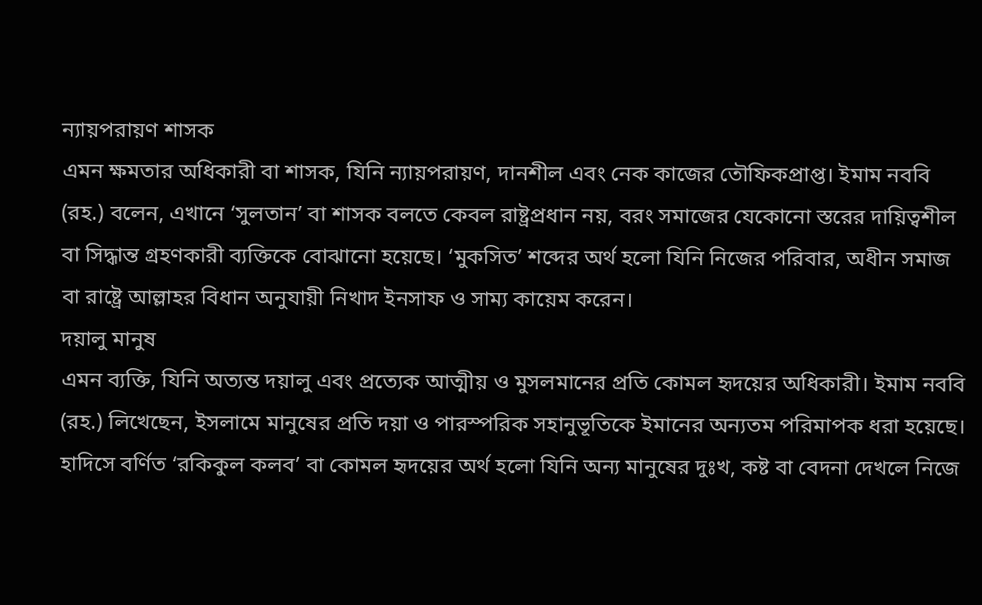ন্যায়পরায়ণ শাসক
এমন ক্ষমতার অধিকারী বা শাসক, যিনি ন্যায়পরায়ণ, দানশীল এবং নেক কাজের তৌফিকপ্রাপ্ত। ইমাম নববি (রহ.) বলেন, এখানে ‘সুলতান’ বা শাসক বলতে কেবল রাষ্ট্রপ্রধান নয়, বরং সমাজের যেকোনো স্তরের দায়িত্বশীল বা সিদ্ধান্ত গ্রহণকারী ব্যক্তিকে বোঝানো হয়েছে। ‘মুকসিত’ শব্দের অর্থ হলো যিনি নিজের পরিবার, অধীন সমাজ বা রাষ্ট্রে আল্লাহর বিধান অনুযায়ী নিখাদ ইনসাফ ও সাম্য কায়েম করেন।
দয়ালু মানুষ
এমন ব্যক্তি, যিনি অত্যন্ত দয়ালু এবং প্রত্যেক আত্মীয় ও মুসলমানের প্রতি কোমল হৃদয়ের অধিকারী। ইমাম নববি (রহ.) লিখেছেন, ইসলামে মানুষের প্রতি দয়া ও পারস্পরিক সহানুভূতিকে ইমানের অন্যতম পরিমাপক ধরা হয়েছে। হাদিসে বর্ণিত ‘রকিকুল কলব’ বা কোমল হৃদয়ের অর্থ হলো যিনি অন্য মানুষের দুঃখ, কষ্ট বা বেদনা দেখলে নিজে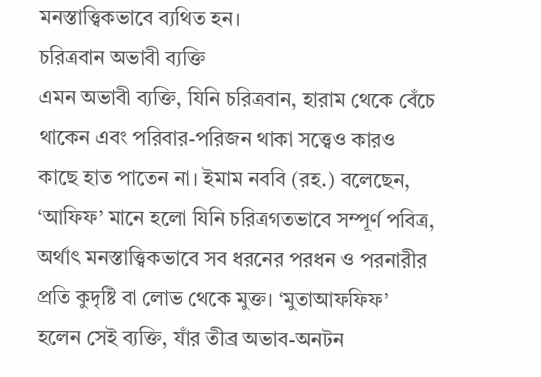মনস্তাত্ত্বিকভাবে ব্যথিত হন।
চরিত্রবান অভাবী ব্যক্তি
এমন অভাবী ব্যক্তি, যিনি চরিত্রবান, হারাম থেকে বেঁচে থাকেন এবং পরিবার-পরিজন থাকা সত্ত্বেও কারও কাছে হাত পাতেন না। ইমাম নববি (রহ.) বলেছেন, ‘আফিফ’ মানে হলো যিনি চরিত্রগতভাবে সম্পূর্ণ পবিত্র, অর্থাৎ মনস্তাত্ত্বিকভাবে সব ধরনের পরধন ও পরনারীর প্রতি কুদৃষ্টি বা লোভ থেকে মুক্ত। ‘মুতাআফফিফ’ হলেন সেই ব্যক্তি, যাঁর তীব্র অভাব-অনটন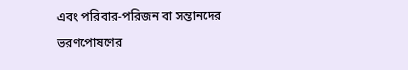এবং পরিবার-পরিজন বা সন্তানদের ভরণপোষণের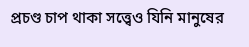প্রচণ্ড চাপ থাকা সত্ত্বেও যিনি মানুষের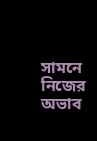সামনে নিজের অভাব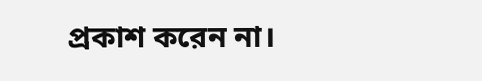প্রকাশ করেন না।